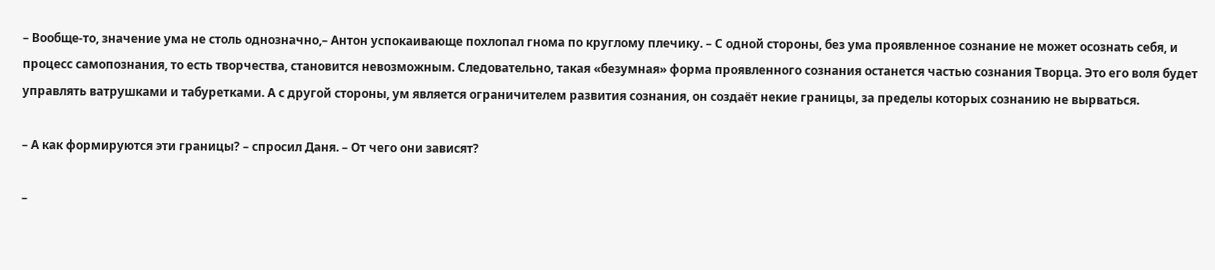– Вообще-то, значение ума не столь однозначно,– Антон успокаивающе похлопал гнома по круглому плечику. – С одной стороны, без ума проявленное сознание не может осознать себя, и процесс самопознания, то есть творчества, становится невозможным. Следовательно, такая «безумная» форма проявленного сознания останется частью сознания Творца. Это его воля будет управлять ватрушками и табуретками. А с другой стороны, ум является ограничителем развития сознания, он создаёт некие границы, за пределы которых сознанию не вырваться.

– А как формируются эти границы? – спросил Даня. – От чего они зависят?

–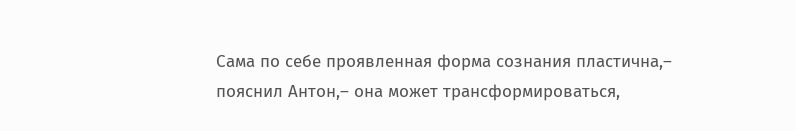Сама по себе проявленная форма сознания пластична,– пояснил Антон,– она может трансформироваться,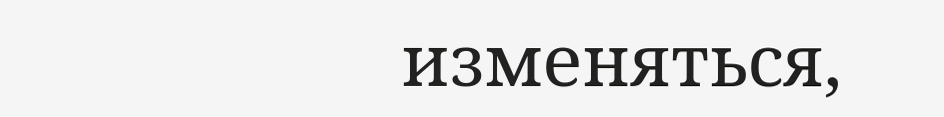изменяться,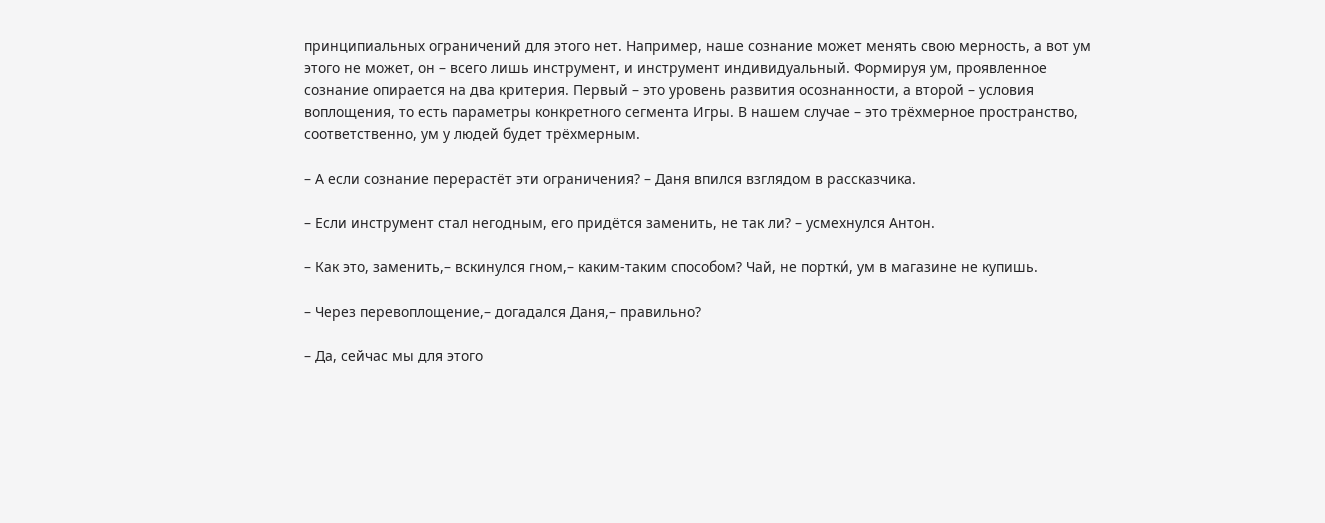принципиальных ограничений для этого нет. Например, наше сознание может менять свою мерность, а вот ум этого не может, он – всего лишь инструмент, и инструмент индивидуальный. Формируя ум, проявленное сознание опирается на два критерия. Первый – это уровень развития осознанности, а второй – условия воплощения, то есть параметры конкретного сегмента Игры. В нашем случае – это трёхмерное пространство, соответственно, ум у людей будет трёхмерным.

– А если сознание перерастёт эти ограничения? – Даня впился взглядом в рассказчика.

– Если инструмент стал негодным, его придётся заменить, не так ли? – усмехнулся Антон.

– Как это, заменить,– вскинулся гном,– каким-таким способом? Чай, не портки́, ум в магазине не купишь.

– Через перевоплощение,– догадался Даня,– правильно?

– Да, сейчас мы для этого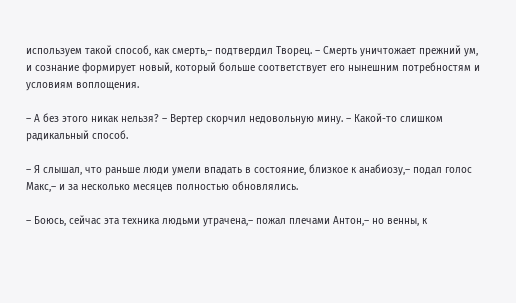используем такой способ, как смерть,– подтвердил Творец. – Смерть уничтожает прежний ум, и сознание формирует новый, который больше соответствует его нынешним потребностям и условиям воплощения.

– А без этого никак нельзя? – Вертер скорчил недовольную мину. – Какой-то слишком радикальный способ.

– Я слышал, что раньше люди умели впадать в состояние, близкое к анабиозу,– подал голос Макс,– и за несколько месяцев полностью обновлялись.

– Боюсь, сейчас эта техника людьми утрачена,– пожал плечами Антон,– но венны, к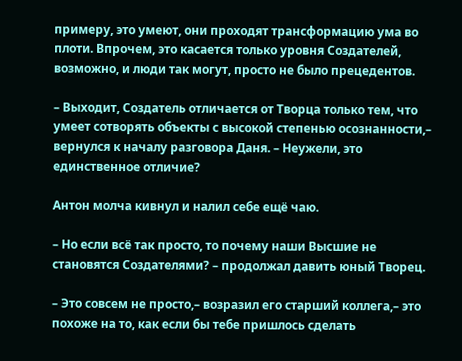примеру, это умеют, они проходят трансформацию ума во плоти. Впрочем, это касается только уровня Создателей, возможно, и люди так могут, просто не было прецедентов.

– Выходит, Создатель отличается от Творца только тем, что умеет сотворять объекты с высокой степенью осознанности,– вернулся к началу разговора Даня. – Неужели, это единственное отличие?

Антон молча кивнул и налил себе ещё чаю.

– Но если всё так просто, то почему наши Высшие не становятся Создателями? – продолжал давить юный Творец.

– Это совсем не просто,– возразил его старший коллега,– это похоже на то, как если бы тебе пришлось сделать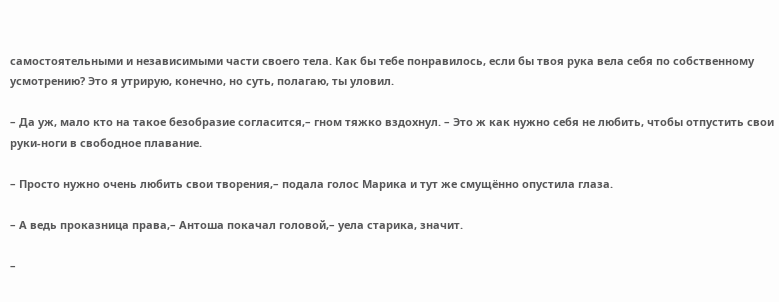самостоятельными и независимыми части своего тела. Как бы тебе понравилось, если бы твоя рука вела себя по собственному усмотрению? Это я утрирую, конечно, но суть, полагаю, ты уловил.

– Да уж, мало кто на такое безобразие согласится,– гном тяжко вздохнул. – Это ж как нужно себя не любить, чтобы отпустить свои руки-ноги в свободное плавание.

– Просто нужно очень любить свои творения,– подала голос Марика и тут же смущённо опустила глаза.

– А ведь проказница права,– Антоша покачал головой,– уела старика, значит.

–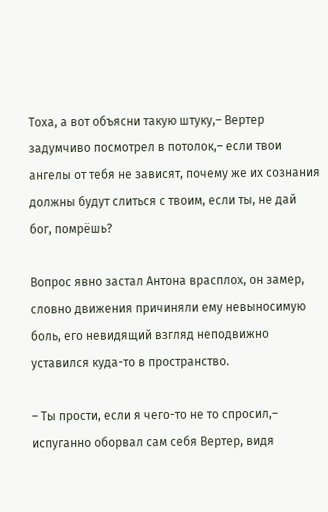Тоха, а вот объясни такую штуку,– Вертер задумчиво посмотрел в потолок,– если твои ангелы от тебя не зависят, почему же их сознания должны будут слиться с твоим, если ты, не дай бог, помрёшь?

Вопрос явно застал Антона врасплох, он замер, словно движения причиняли ему невыносимую боль, его невидящий взгляд неподвижно уставился куда-то в пространство.

– Ты прости, если я чего-то не то спросил,– испуганно оборвал сам себя Вертер, видя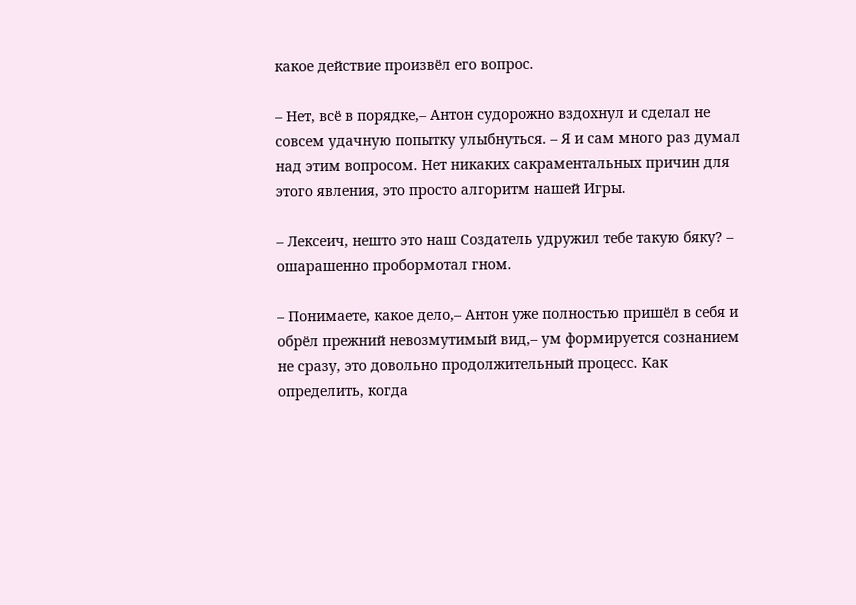какое действие произвёл его вопрос.

– Нет, всё в порядке,– Антон судорожно вздохнул и сделал не совсем удачную попытку улыбнуться. – Я и сам много раз думал над этим вопросом. Нет никаких сакраментальных причин для этого явления, это просто алгоритм нашей Игры.

– Лексеич, нешто это наш Создатель удружил тебе такую бяку? – ошарашенно пробормотал гном.

– Понимаете, какое дело,– Антон уже полностью пришёл в себя и обрёл прежний невозмутимый вид,– ум формируется сознанием не сразу, это довольно продолжительный процесс. Как определить, когда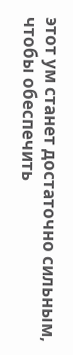этот ум станет достаточно сильным, чтобы обеспечить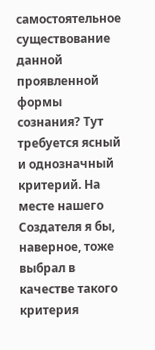самостоятельное существование данной проявленной формы сознания? Тут требуется ясный и однозначный критерий. На месте нашего Создателя я бы, наверное, тоже выбрал в качестве такого критерия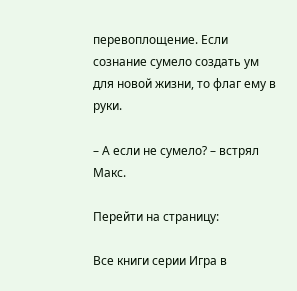перевоплощение. Если сознание сумело создать ум для новой жизни, то флаг ему в руки.

– А если не сумело? – встрял Макс.

Перейти на страницу:

Все книги серии Игра в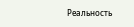Реальность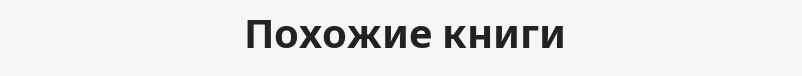Похожие книги